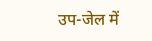उप-जेल में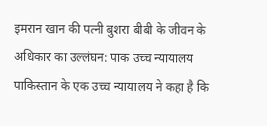इमरान खान की पत्नी बुशरा बीबी के जीवन के अधिकार का उल्लंघन: पाक उच्च न्यायालय
पाकिस्तान के एक उच्च न्यायालय ने कहा है कि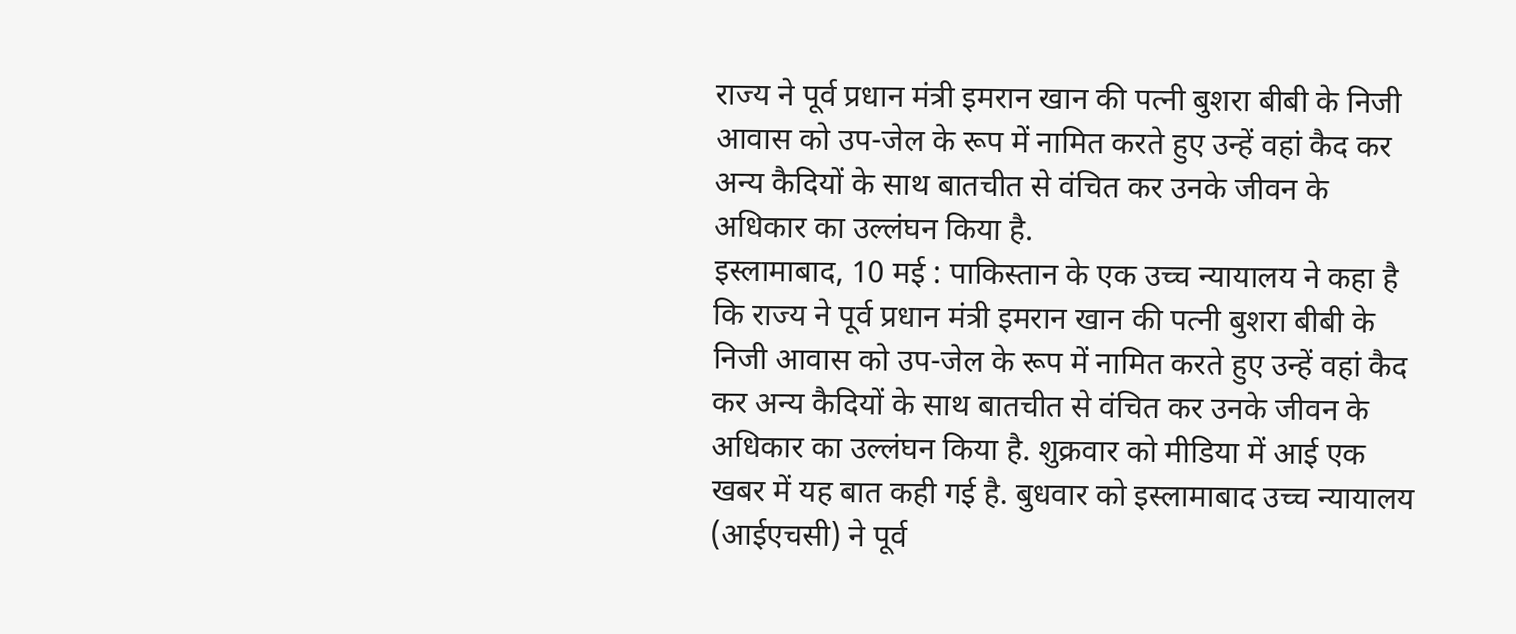राज्य ने पूर्व प्रधान मंत्री इमरान खान की पत्नी बुशरा बीबी के निजी आवास को उप-जेल के रूप में नामित करते हुए उन्हें वहां कैद कर अन्य कैदियों के साथ बातचीत से वंचित कर उनके जीवन के अधिकार का उल्लंघन किया है.
इस्लामाबाद, 10 मई : पाकिस्तान के एक उच्च न्यायालय ने कहा है कि राज्य ने पूर्व प्रधान मंत्री इमरान खान की पत्नी बुशरा बीबी के निजी आवास को उप-जेल के रूप में नामित करते हुए उन्हें वहां कैद कर अन्य कैदियों के साथ बातचीत से वंचित कर उनके जीवन के अधिकार का उल्लंघन किया है. शुक्रवार को मीडिया में आई एक खबर में यह बात कही गई है. बुधवार को इस्लामाबाद उच्च न्यायालय (आईएचसी) ने पूर्व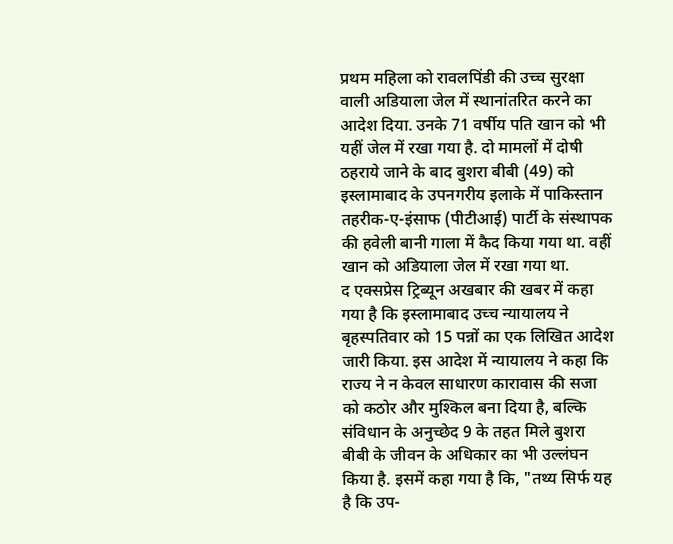प्रथम महिला को रावलपिंडी की उच्च सुरक्षा वाली अडियाला जेल में स्थानांतरित करने का आदेश दिया. उनके 71 वर्षीय पति खान को भी यहीं जेल में रखा गया है. दो मामलों में दोषी ठहराये जाने के बाद बुशरा बीबी (49) को इस्लामाबाद के उपनगरीय इलाके में पाकिस्तान तहरीक-ए-इंसाफ (पीटीआई) पार्टी के संस्थापक की हवेली बानी गाला में कैद किया गया था. वहीं खान को अडियाला जेल में रखा गया था.
द एक्सप्रेस ट्रिब्यून अखबार की खबर में कहा गया है कि इस्लामाबाद उच्च न्यायालय ने बृहस्पतिवार को 15 पन्नों का एक लिखित आदेश जारी किया. इस आदेश में न्यायालय ने कहा कि राज्य ने न केवल साधारण कारावास की सजा को कठोर और मुश्किल बना दिया है, बल्कि संविधान के अनुच्छेद 9 के तहत मिले बुशरा बीबी के जीवन के अधिकार का भी उल्लंघन किया है. इसमें कहा गया है कि, "तथ्य सिर्फ यह है कि उप-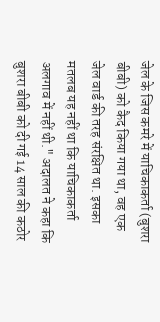जेल के जिस कमरे में याचिकाकर्ता (बुशरा बीबी) को कैद किया गया था, वह एक जेल वार्ड की तरह संरक्षित था. इसका मतलब यह नहीं था कि याचिकाकर्ता अलगाव में नहीं थी." अदालत ने कहा कि बुशरा बीबी को दी गई 14 साल की कठोर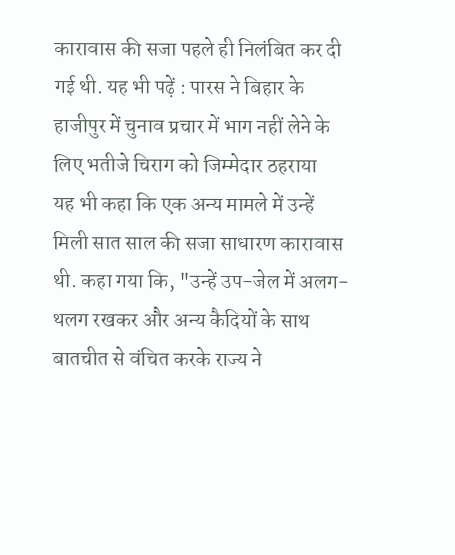कारावास की सजा पहले ही निलंबित कर दी गई थी. यह भी पढ़ें : पारस ने बिहार के हाजीपुर में चुनाव प्रचार में भाग नहीं लेने के लिए भतीजे चिराग को जिम्मेदार ठहराया
यह भी कहा कि एक अन्य मामले में उन्हें मिली सात साल की सजा साधारण कारावास थी. कहा गया कि, "उन्हें उप-जेल में अलग-थलग रखकर और अन्य कैदियों के साथ बातचीत से वंचित करके राज्य ने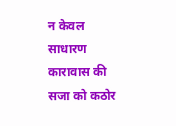न केवल साधारण कारावास की सजा को कठोर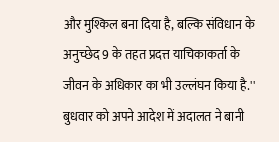और मुश्किल बना दिया है, बल्कि संविधान के अनुच्छेद 9 के तहत प्रदत्त याचिकाकर्ता के जीवन के अधिकार का भी उल्लंघन किया है.'' बुधवार को अपने आदेश में अदालत ने बानी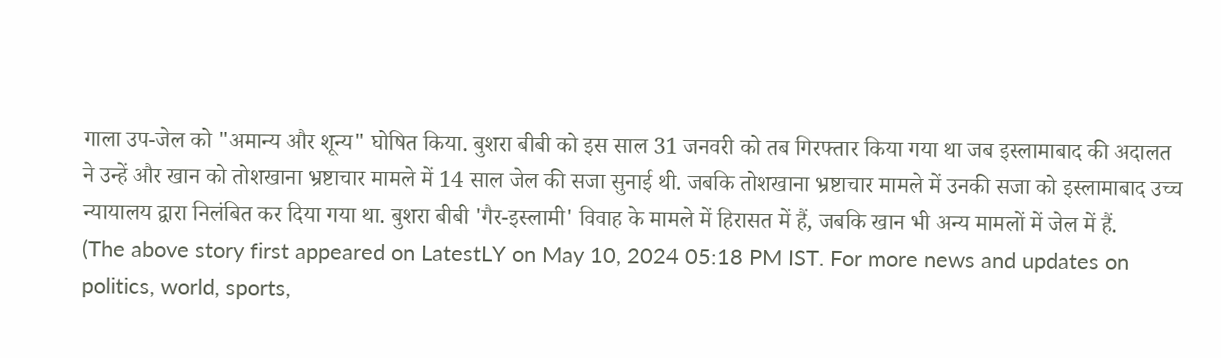गाला उप-जेल को "अमान्य और शून्य" घोषित किया. बुशरा बीबी को इस साल 31 जनवरी को तब गिरफ्तार किया गया था जब इस्लामाबाद की अदालत ने उन्हें और खान को तोशखाना भ्रष्टाचार मामले में 14 साल जेल की सजा सुनाई थी. जबकि तोशखाना भ्रष्टाचार मामले में उनकी सजा को इस्लामाबाद उच्च न्यायालय द्वारा निलंबित कर दिया गया था. बुशरा बीबी 'गैर-इस्लामी' विवाह के मामले में हिरासत में हैं, जबकि खान भी अन्य मामलों में जेल में हैं.
(The above story first appeared on LatestLY on May 10, 2024 05:18 PM IST. For more news and updates on politics, world, sports,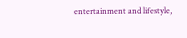entertainment and lifestyle,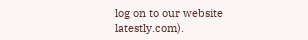log on to our website latestly.com).